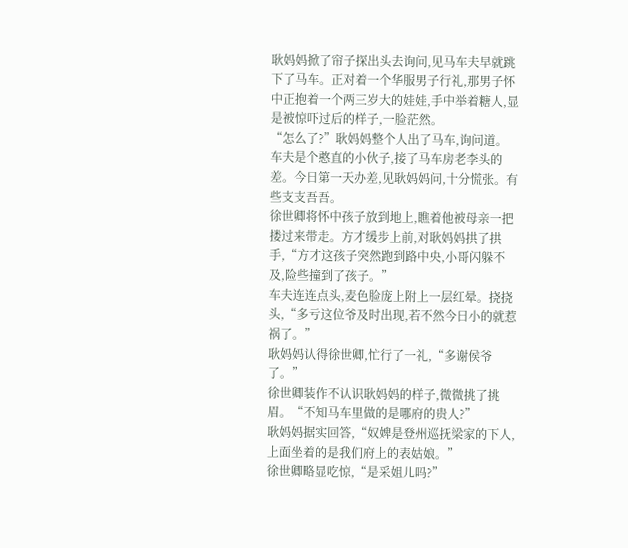耿妈妈掀了帘子探出头去询问,见马车夫早就跳下了马车。正对着一个华服男子行礼,那男子怀中正抱着一个两三岁大的娃娃,手中举着糖人,显是被惊吓过后的样子,一脸茫然。
“怎么了?”耿妈妈整个人出了马车,询问道。
车夫是个憨直的小伙子,接了马车房老李头的差。今日第一天办差,见耿妈妈问,十分慌张。有些支支吾吾。
徐世卿将怀中孩子放到地上,瞧着他被母亲一把搂过来带走。方才缓步上前,对耿妈妈拱了拱手,“方才这孩子突然跑到路中央,小哥闪躲不及,险些撞到了孩子。”
车夫连连点头,麦色脸庞上附上一层红晕。挠挠头,“多亏这位爷及时出现,若不然今日小的就惹祸了。”
耿妈妈认得徐世卿,忙行了一礼,“多谢侯爷了。”
徐世卿装作不认识耿妈妈的样子,微微挑了挑眉。“不知马车里做的是哪府的贵人?”
耿妈妈据实回答,“奴婢是登州巡抚梁家的下人,上面坐着的是我们府上的表姑娘。”
徐世卿略显吃惊,“是采姐儿吗?”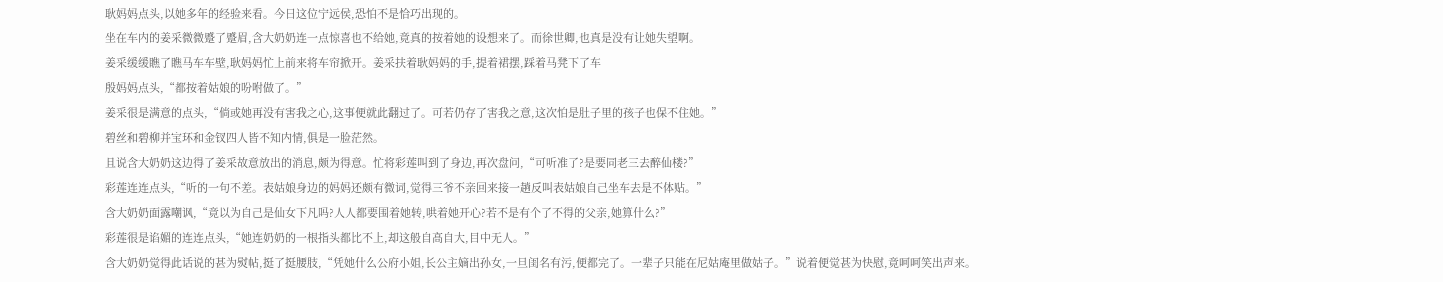耿妈妈点头,以她多年的经验来看。今日这位宁远侯,恐怕不是恰巧出现的。
坐在车内的姜采微微蹙了蹙眉,含大奶奶连一点惊喜也不给她,竟真的按着她的设想来了。而徐世卿,也真是没有让她失望啊。
姜采缓缓瞧了瞧马车车壁,耿妈妈忙上前来将车帘掀开。姜采扶着耿妈妈的手,提着裙摆,踩着马凳下了车
殷妈妈点头,“都按着姑娘的吩咐做了。”
姜采很是满意的点头,“倘或她再没有害我之心,这事便就此翻过了。可若仍存了害我之意,这次怕是肚子里的孩子也保不住她。”
碧丝和碧柳并宝环和金钗四人皆不知内情,俱是一脸茫然。
且说含大奶奶这边得了姜采故意放出的消息,颇为得意。忙将彩莲叫到了身边,再次盘问,“可听准了?是要同老三去醉仙楼?”
彩莲连连点头,“听的一句不差。表姑娘身边的妈妈还颇有微词,觉得三爷不亲回来接一趟反叫表姑娘自己坐车去是不体贴。”
含大奶奶面露嘲讽,“竟以为自己是仙女下凡吗?人人都要围着她转,哄着她开心?若不是有个了不得的父亲,她算什么?”
彩莲很是谄媚的连连点头,“她连奶奶的一根指头都比不上,却这般自高自大,目中无人。”
含大奶奶觉得此话说的甚为熨帖,挺了挺腰肢,“凭她什么公府小姐,长公主嫡出孙女,一旦闺名有污,便都完了。一辈子只能在尼姑庵里做姑子。”说着便觉甚为快慰,竟呵呵笑出声来。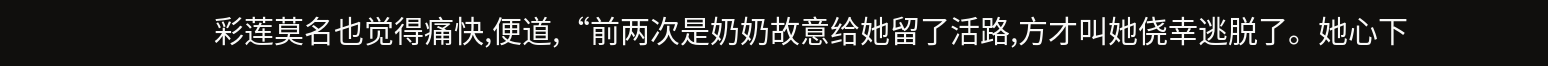彩莲莫名也觉得痛快,便道,“前两次是奶奶故意给她留了活路,方才叫她侥幸逃脱了。她心下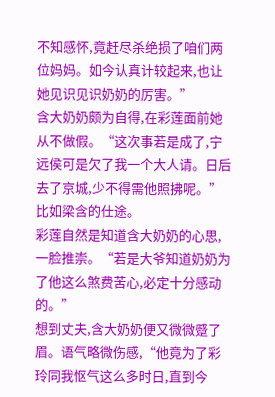不知感怀,竟赶尽杀绝损了咱们两位妈妈。如今认真计较起来,也让她见识见识奶奶的厉害。”
含大奶奶颇为自得,在彩莲面前她从不做假。“这次事若是成了,宁远侯可是欠了我一个大人请。日后去了京城,少不得需他照拂呢。”比如梁含的仕途。
彩莲自然是知道含大奶奶的心思,一脸推崇。“若是大爷知道奶奶为了他这么煞费苦心,必定十分感动的。”
想到丈夫,含大奶奶便又微微蹙了眉。语气略微伤感,“他竟为了彩玲同我怄气这么多时日,直到今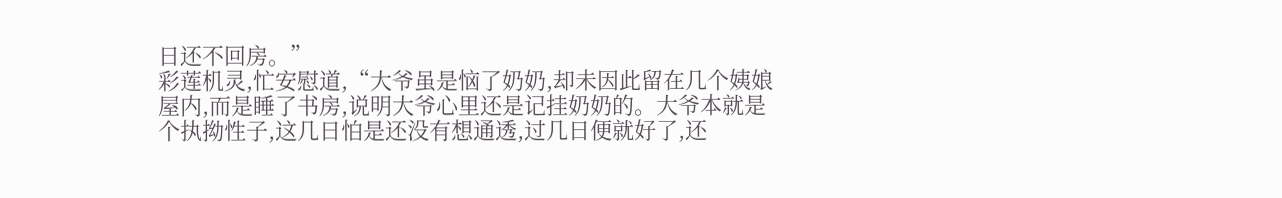日还不回房。”
彩莲机灵,忙安慰道,“大爷虽是恼了奶奶,却未因此留在几个姨娘屋内,而是睡了书房,说明大爷心里还是记挂奶奶的。大爷本就是个执拗性子,这几日怕是还没有想通透,过几日便就好了,还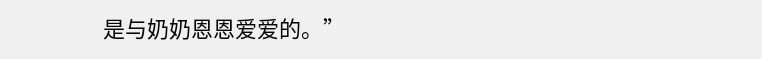是与奶奶恩恩爱爱的。”